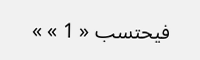فيحتسب « 1 » »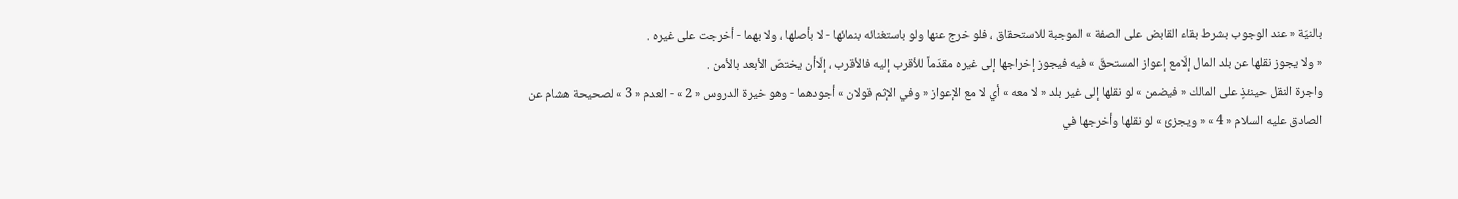بالنيّة « عند الوجوب بشرط بقاء القابض على الصفة » الموجبة للاستحقاق ، فلو خرج عنها ولو باستغنائه بنمائها - لا بأصلها ، ولا بهما - أخرجت على غيره .
« ولا يجوز نقلها عن بلد المال إلّامع إعواز المستحقّ » فيه فيجوز إخراجها إلى غيره مقدّماً للأقرب إليه فالأقرب ، إلّاأن يختصّ الأبعد بالأمن .
واجرة النقل حينئذٍ على المالك « فيضمن » لو نقلها إلى غير بلد « لا معه » أي لا مع الإعواز « وفي الإثم قولان » أجودهما - وهو خيرة الدروس « 2 » - العدم « 3 » لصحيحة هشام عن الصادق عليه السلام « 4 » « ويجزئ » لو نقلها وأخرجها في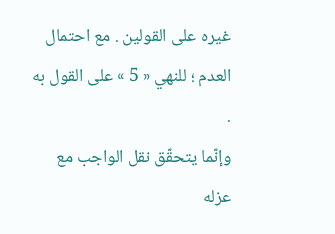غيره على القولين . مع احتمال العدم ؛ للنهي « 5 » على القول به .
وإنّما يتحقّق نقل الواجب مع عزله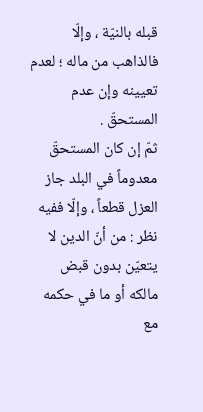قبله بالنيّة ، وإلّا فالذاهب من ماله ؛ لعدم تعيينه وإن عدم المستحقّ .
ثمّ إن كان المستحقّ معدوماً في البلد جاز العزل قطعاً ، وإلّا ففيه نظر : من أنّ الدين لا يتعيّن بدون قبض مالكه أو ما في حكمه مع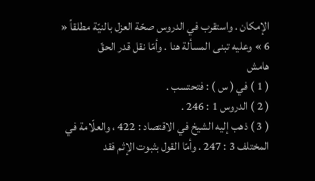الإمكان . واستقرب في الدروس صحّة العزل بالنيّة مطلقاً « 6 » وعليه تبنى المسألة هنا . وأمّا نقل قدر الحقّ
هامش
( 1 ) في ( س ) : فتحتسب .
( 2 ) الدروس 1 : 246 .
( 3 ) ذهب إليه الشيخ في الاقتصاد : 422 ، والعلّامة في المختلف 3 : 247 . وأمّا القول بثبوت الإثم فقد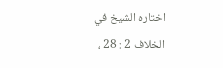اختاره الشيخ في الخلاف 2 : 28 ،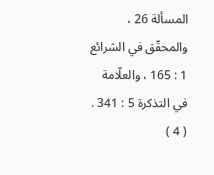المسألة 26 ، والمحقّق في الشرائع 1 : 165 ، والعلّامة في التذكرة 5 : 341 .
( 4 )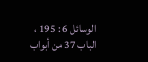الوسائل 6 : 195 ، الباب 37 من أبواب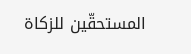المستحقّين للزكاة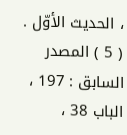، الحديث الأوّل .
( 5 ) المصدر السابق : 197 ، الباب 38 ،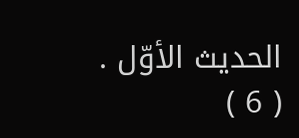الحديث الأوّل .
( 6 )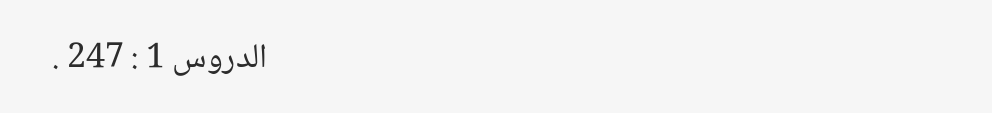الدروس 1 : 247 .